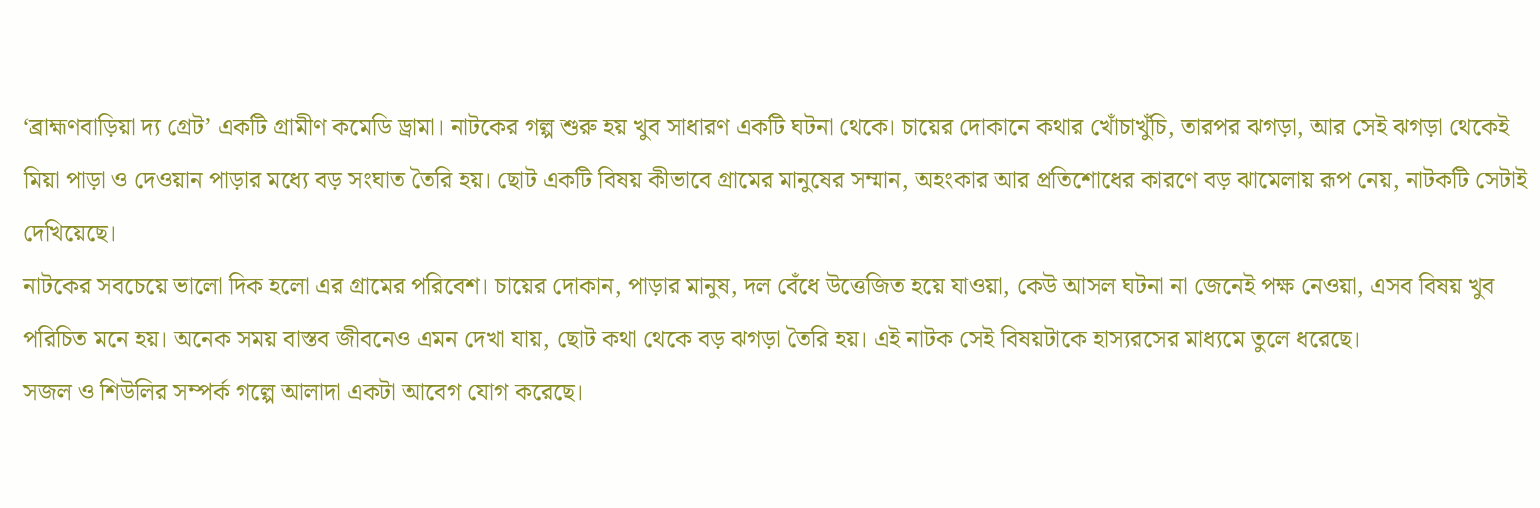‘ব্রাহ্মণবাড়িয়া দ্য গ্রেট’ একটি গ্রামীণ কমেডি ড্রামা। নাটকের গল্প শুরু হয় খুব সাধারণ একটি ঘটনা থেকে। চায়ের দোকানে কথার খোঁচাখুঁচি, তারপর ঝগড়া, আর সেই ঝগড়া থেকেই মিয়া পাড়া ও দেওয়ান পাড়ার মধ্যে বড় সংঘাত তৈরি হয়। ছোট একটি বিষয় কীভাবে গ্রামের মানুষের সম্মান, অহংকার আর প্রতিশোধের কারণে বড় ঝামেলায় রূপ নেয়, নাটকটি সেটাই দেখিয়েছে।
নাটকের সবচেয়ে ভালো দিক হলো এর গ্রামের পরিবেশ। চায়ের দোকান, পাড়ার মানুষ, দল বেঁধে উত্তেজিত হয়ে যাওয়া, কেউ আসল ঘটনা না জেনেই পক্ষ নেওয়া, এসব বিষয় খুব পরিচিত মনে হয়। অনেক সময় বাস্তব জীবনেও এমন দেখা যায়, ছোট কথা থেকে বড় ঝগড়া তৈরি হয়। এই নাটক সেই বিষয়টাকে হাস্যরসের মাধ্যমে তুলে ধরেছে।
সজল ও শিউলির সম্পর্ক গল্পে আলাদা একটা আবেগ যোগ করেছে।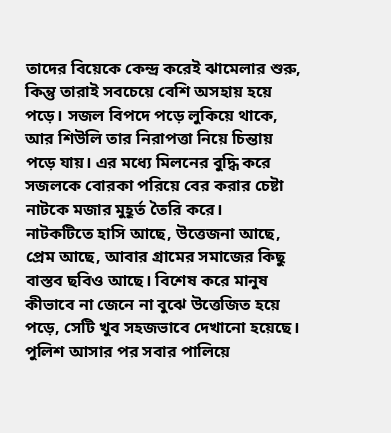তাদের বিয়েকে কেন্দ্র করেই ঝামেলার শুরু, কিন্তু তারাই সবচেয়ে বেশি অসহায় হয়ে পড়ে। সজল বিপদে পড়ে লুকিয়ে থাকে, আর শিউলি তার নিরাপত্তা নিয়ে চিন্তায় পড়ে যায়। এর মধ্যে মিলনের বুদ্ধি করে সজলকে বোরকা পরিয়ে বের করার চেষ্টা নাটকে মজার মুহূর্ত তৈরি করে।
নাটকটিতে হাসি আছে, উত্তেজনা আছে, প্রেম আছে, আবার গ্রামের সমাজের কিছু বাস্তব ছবিও আছে। বিশেষ করে মানুষ কীভাবে না জেনে না বুঝে উত্তেজিত হয়ে পড়ে, সেটি খুব সহজভাবে দেখানো হয়েছে। পুলিশ আসার পর সবার পালিয়ে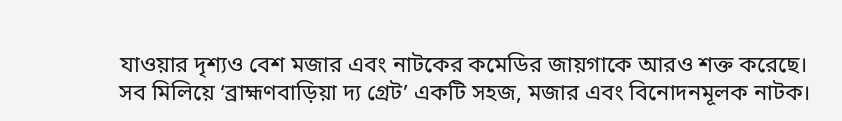যাওয়ার দৃশ্যও বেশ মজার এবং নাটকের কমেডির জায়গাকে আরও শক্ত করেছে।
সব মিলিয়ে ‘ব্রাহ্মণবাড়িয়া দ্য গ্রেট’ একটি সহজ, মজার এবং বিনোদনমূলক নাটক।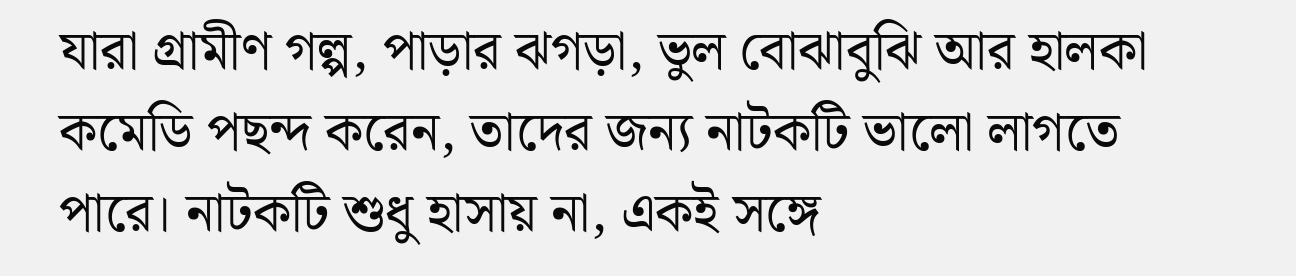যারা গ্রামীণ গল্প, পাড়ার ঝগড়া, ভুল বোঝাবুঝি আর হালকা কমেডি পছন্দ করেন, তাদের জন্য নাটকটি ভালো লাগতে পারে। নাটকটি শুধু হাসায় না, একই সঙ্গে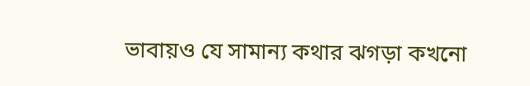ভাবায়ও যে সামান্য কথার ঝগড়া কখনো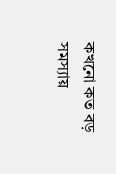কখনো কত বড় সমস্যায়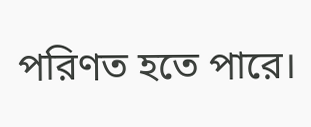পরিণত হতে পারে।